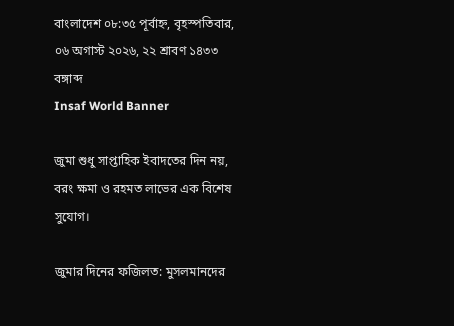বাংলাদেশ ০৮:৩৫ পূর্বাহ্ন, বৃহস্পতিবার, ০৬ অগাস্ট ২০২৬, ২২ শ্রাবণ ১৪৩৩ বঙ্গাব্দ
Insaf World Banner

জুমা শুধু সাপ্তাহিক ইবাদতের দিন নয়, বরং ক্ষমা ও রহমত লাভের এক বিশেষ সুযোগ।

জুমার দিনের ফজিলত: মুসলমানদের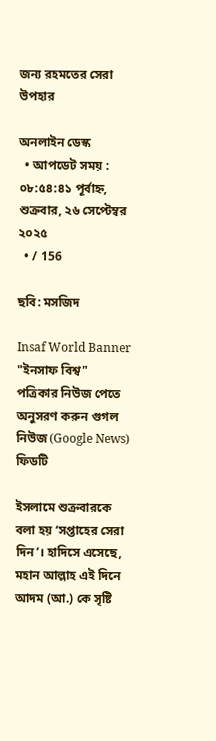জন্য রহমতের সেরা উপহার

অনলাইন ডেস্ক
  • আপডেট সময় : ০৮:৫৪:৪১ পূর্বাহ্ন, শুক্রবার, ২৬ সেপ্টেম্বর ২০২৫
  • / 156

ছবি: মসজিদ

Insaf World Banner
"ইনসাফ বিশ্ব" পত্রিকার নিউজ পেতে অনুসরণ করুন গুগল নিউজ (Google News) ফিডটি

ইসলামে শুক্রবারকে বলা হয় ‘সপ্তাহের সেরা দিন’। হাদিসে এসেছে, মহান আল্লাহ এই দিনে আদম (আ.) কে সৃষ্টি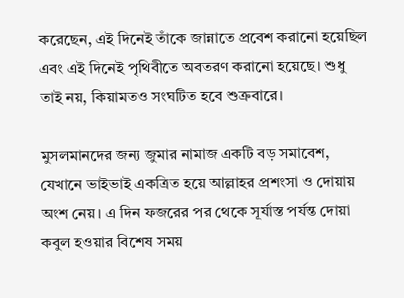করেছেন, এই দিনেই তাঁকে জান্নাতে প্রবেশ করানো হয়েছিল এবং এই দিনেই পৃথিবীতে অবতরণ করানো হয়েছে। শুধু তাই নয়, কিয়ামতও সংঘটিত হবে শুক্রবারে।

মুসলমানদের জন্য জুমার নামাজ একটি বড় সমাবেশ, যেখানে ভাইভাই একত্রিত হয়ে আল্লাহর প্রশংসা ও দোয়ায় অংশ নেয়। এ দিন ফজরের পর থেকে সূর্যাস্ত পর্যন্ত দোয়া কবুল হওয়ার বিশেষ সময়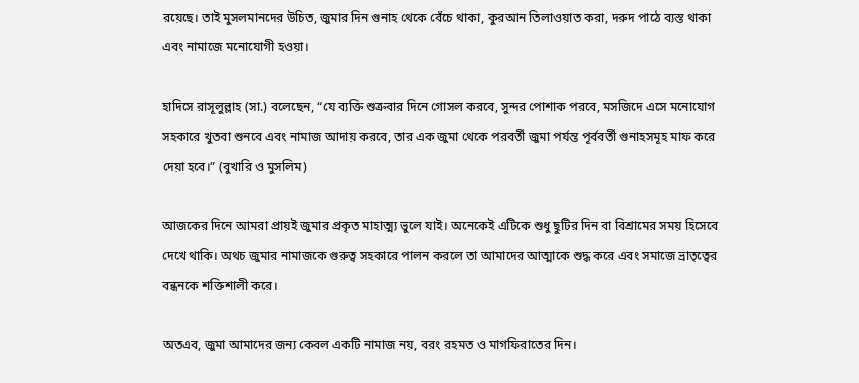রয়েছে। তাই মুসলমানদের উচিত, জুমার দিন গুনাহ থেকে বেঁচে থাকা, কুরআন তিলাওয়াত করা, দরুদ পাঠে ব্যস্ত থাকা এবং নামাজে মনোযোগী হওয়া।

হাদিসে রাসূলুল্লাহ (সা.) বলেছেন, “যে ব্যক্তি শুক্রবার দিনে গোসল করবে, সুন্দর পোশাক পরবে, মসজিদে এসে মনোযোগ সহকারে খুতবা শুনবে এবং নামাজ আদায় করবে, তার এক জুমা থেকে পরবর্তী জুমা পর্যন্ত পূর্ববর্তী গুনাহসমূহ মাফ করে দেয়া হবে।” (বুখারি ও মুসলিম)

আজকের দিনে আমরা প্রায়ই জুমার প্রকৃত মাহাত্ম্য ভুলে যাই। অনেকেই এটিকে শুধু ছুটির দিন বা বিশ্রামের সময় হিসেবে দেখে থাকি। অথচ জুমার নামাজকে গুরুত্ব সহকারে পালন করলে তা আমাদের আত্মাকে শুদ্ধ করে এবং সমাজে ভ্রাতৃত্বের বন্ধনকে শক্তিশালী করে।

অতএব, জুমা আমাদের জন্য কেবল একটি নামাজ নয়, বরং রহমত ও মাগফিরাতের দিন।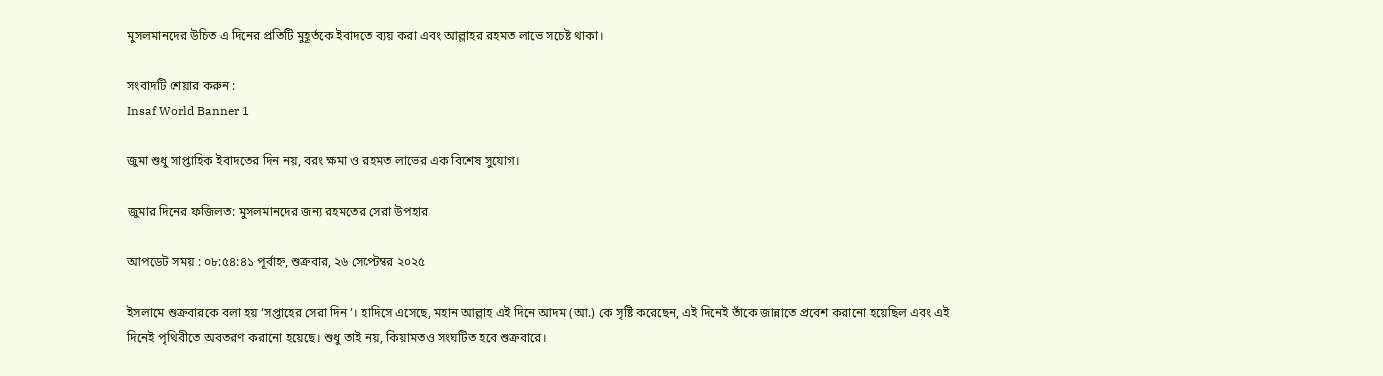মুসলমানদের উচিত এ দিনের প্রতিটি মুহূর্তকে ইবাদতে ব্যয় করা এবং আল্লাহর রহমত লাভে সচেষ্ট থাকা।

সংবাদটি শেয়ার করুন :
Insaf World Banner 1

জুমা শুধু সাপ্তাহিক ইবাদতের দিন নয়, বরং ক্ষমা ও রহমত লাভের এক বিশেষ সুযোগ।

জুমার দিনের ফজিলত: মুসলমানদের জন্য রহমতের সেরা উপহার

আপডেট সময় : ০৮:৫৪:৪১ পূর্বাহ্ন, শুক্রবার, ২৬ সেপ্টেম্বর ২০২৫

ইসলামে শুক্রবারকে বলা হয় ‘সপ্তাহের সেরা দিন’। হাদিসে এসেছে, মহান আল্লাহ এই দিনে আদম (আ.) কে সৃষ্টি করেছেন, এই দিনেই তাঁকে জান্নাতে প্রবেশ করানো হয়েছিল এবং এই দিনেই পৃথিবীতে অবতরণ করানো হয়েছে। শুধু তাই নয়, কিয়ামতও সংঘটিত হবে শুক্রবারে।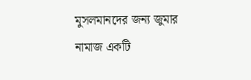মুসলমানদের জন্য জুমার নামাজ একটি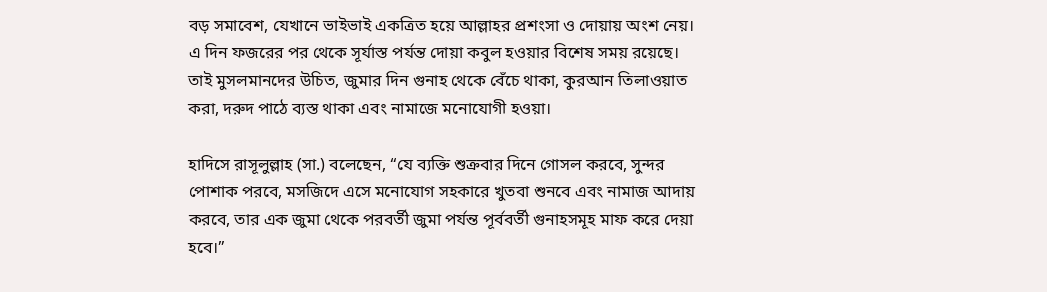বড় সমাবেশ, যেখানে ভাইভাই একত্রিত হয়ে আল্লাহর প্রশংসা ও দোয়ায় অংশ নেয়। এ দিন ফজরের পর থেকে সূর্যাস্ত পর্যন্ত দোয়া কবুল হওয়ার বিশেষ সময় রয়েছে। তাই মুসলমানদের উচিত, জুমার দিন গুনাহ থেকে বেঁচে থাকা, কুরআন তিলাওয়াত করা, দরুদ পাঠে ব্যস্ত থাকা এবং নামাজে মনোযোগী হওয়া।

হাদিসে রাসূলুল্লাহ (সা.) বলেছেন, “যে ব্যক্তি শুক্রবার দিনে গোসল করবে, সুন্দর পোশাক পরবে, মসজিদে এসে মনোযোগ সহকারে খুতবা শুনবে এবং নামাজ আদায় করবে, তার এক জুমা থেকে পরবর্তী জুমা পর্যন্ত পূর্ববর্তী গুনাহসমূহ মাফ করে দেয়া হবে।”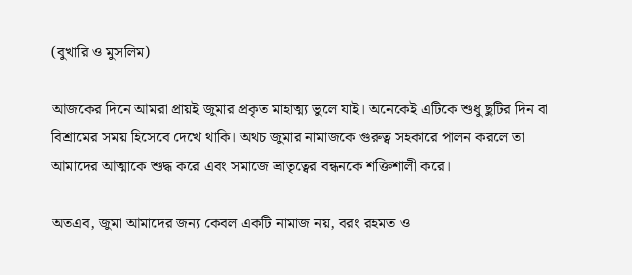(বুখারি ও মুসলিম)

আজকের দিনে আমরা প্রায়ই জুমার প্রকৃত মাহাত্ম্য ভুলে যাই। অনেকেই এটিকে শুধু ছুটির দিন বা বিশ্রামের সময় হিসেবে দেখে থাকি। অথচ জুমার নামাজকে গুরুত্ব সহকারে পালন করলে তা আমাদের আত্মাকে শুদ্ধ করে এবং সমাজে ভ্রাতৃত্বের বন্ধনকে শক্তিশালী করে।

অতএব, জুমা আমাদের জন্য কেবল একটি নামাজ নয়, বরং রহমত ও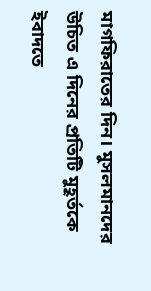মাগফিরাতের দিন। মুসলমানদের উচিত এ দিনের প্রতিটি মুহূর্তকে ইবাদতে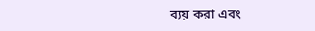ব্যয় করা এবং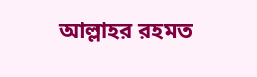আল্লাহর রহমত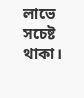লাভে সচেষ্ট থাকা।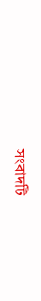সংবাদটি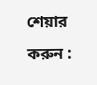শেয়ার করুন :